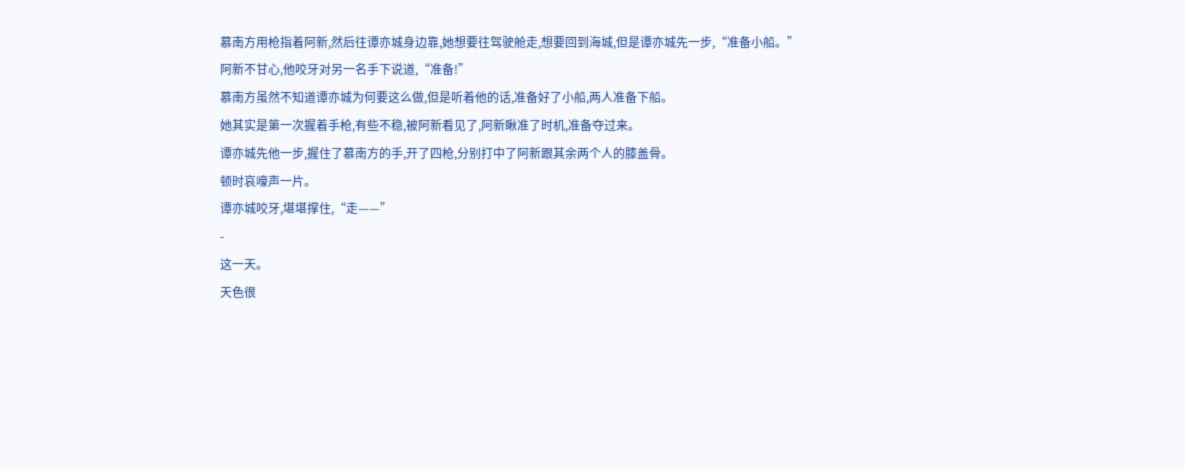慕南方用枪指着阿新,然后往谭亦城身边靠,她想要往驾驶舱走,想要回到海城,但是谭亦城先一步,“准备小船。”
阿新不甘心,他咬牙对另一名手下说道,“准备!”
慕南方虽然不知道谭亦城为何要这么做,但是听着他的话,准备好了小船,两人准备下船。
她其实是第一次握着手枪,有些不稳,被阿新看见了,阿新瞅准了时机,准备夺过来。
谭亦城先他一步,握住了慕南方的手,开了四枪,分别打中了阿新跟其余两个人的膝盖骨。
顿时哀嚎声一片。
谭亦城咬牙,堪堪撑住,“走——”
-
这一天。
天色很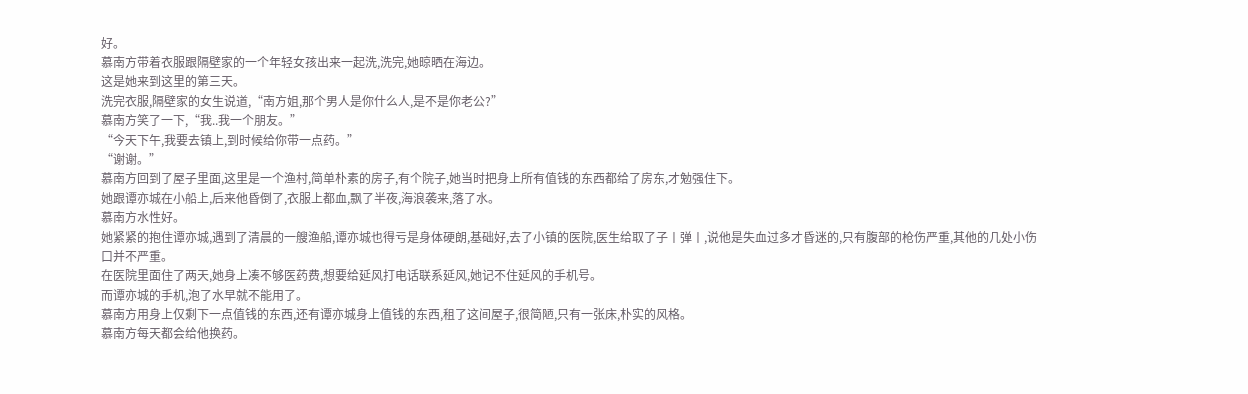好。
慕南方带着衣服跟隔壁家的一个年轻女孩出来一起洗,洗完,她晾晒在海边。
这是她来到这里的第三天。
洗完衣服,隔壁家的女生说道,“南方姐,那个男人是你什么人,是不是你老公?”
慕南方笑了一下,“我..我一个朋友。”
“今天下午,我要去镇上,到时候给你带一点药。”
“谢谢。”
慕南方回到了屋子里面,这里是一个渔村,简单朴素的房子,有个院子,她当时把身上所有值钱的东西都给了房东,才勉强住下。
她跟谭亦城在小船上,后来他昏倒了,衣服上都血,飘了半夜,海浪袭来,落了水。
慕南方水性好。
她紧紧的抱住谭亦城,遇到了清晨的一艘渔船,谭亦城也得亏是身体硬朗,基础好,去了小镇的医院,医生给取了子丨弹丨,说他是失血过多才昏迷的,只有腹部的枪伤严重,其他的几处小伤口并不严重。
在医院里面住了两天,她身上凑不够医药费,想要给延风打电话联系延风,她记不住延风的手机号。
而谭亦城的手机,泡了水早就不能用了。
慕南方用身上仅剩下一点值钱的东西,还有谭亦城身上值钱的东西,租了这间屋子,很简陋,只有一张床,朴实的风格。
慕南方每天都会给他换药。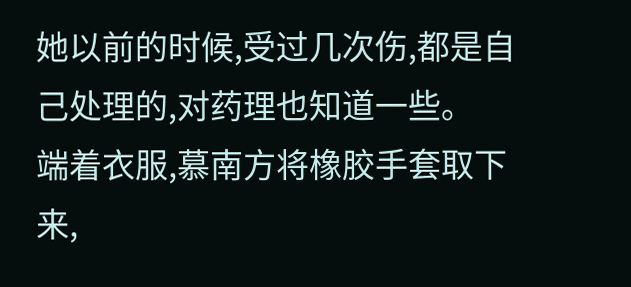她以前的时候,受过几次伤,都是自己处理的,对药理也知道一些。
端着衣服,慕南方将橡胶手套取下来,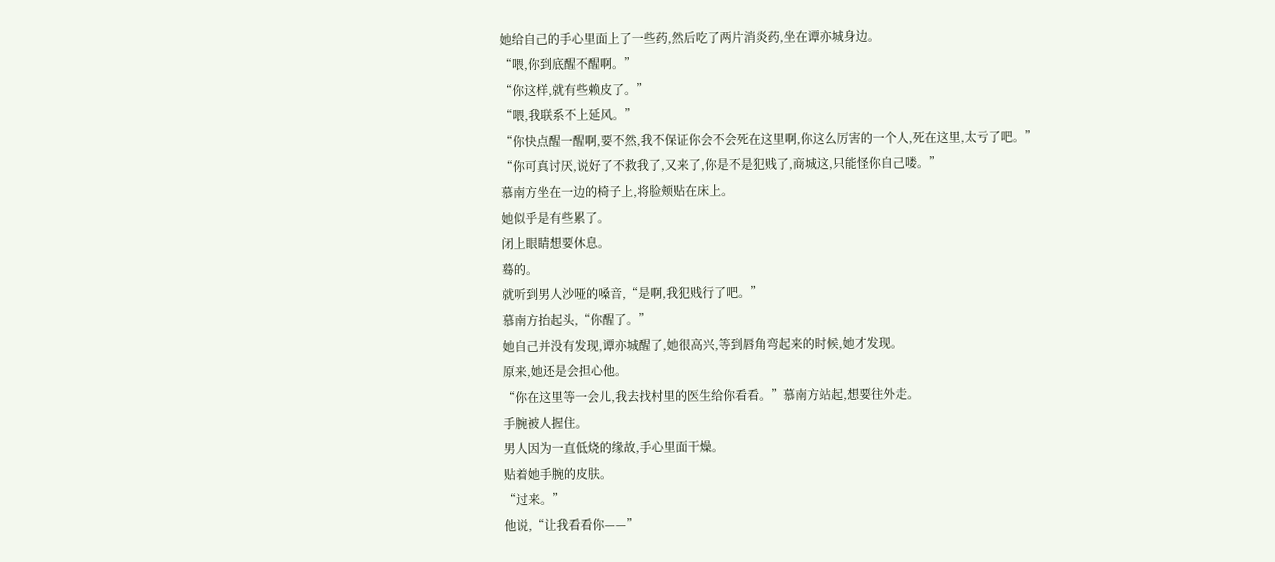她给自己的手心里面上了一些药,然后吃了两片消炎药,坐在谭亦城身边。
“喂,你到底醒不醒啊。”
“你这样,就有些赖皮了。”
“喂,我联系不上延风。”
“你快点醒一醒啊,要不然,我不保证你会不会死在这里啊,你这么厉害的一个人,死在这里,太亏了吧。”
“你可真讨厌,说好了不救我了,又来了,你是不是犯贱了,商城这,只能怪你自己喽。”
慕南方坐在一边的椅子上,将脸颊贴在床上。
她似乎是有些累了。
闭上眼睛想要休息。
蓦的。
就听到男人沙哑的嗓音,“是啊,我犯贱行了吧。”
慕南方抬起头,“你醒了。”
她自己并没有发现,谭亦城醒了,她很高兴,等到唇角弯起来的时候,她才发现。
原来,她还是会担心他。
“你在这里等一会儿,我去找村里的医生给你看看。”慕南方站起,想要往外走。
手腕被人握住。
男人因为一直低烧的缘故,手心里面干燥。
贴着她手腕的皮肤。
“过来。”
他说,“让我看看你——”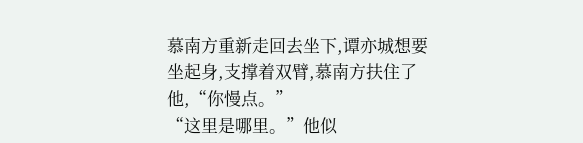慕南方重新走回去坐下,谭亦城想要坐起身,支撑着双臂,慕南方扶住了他,“你慢点。”
“这里是哪里。”他似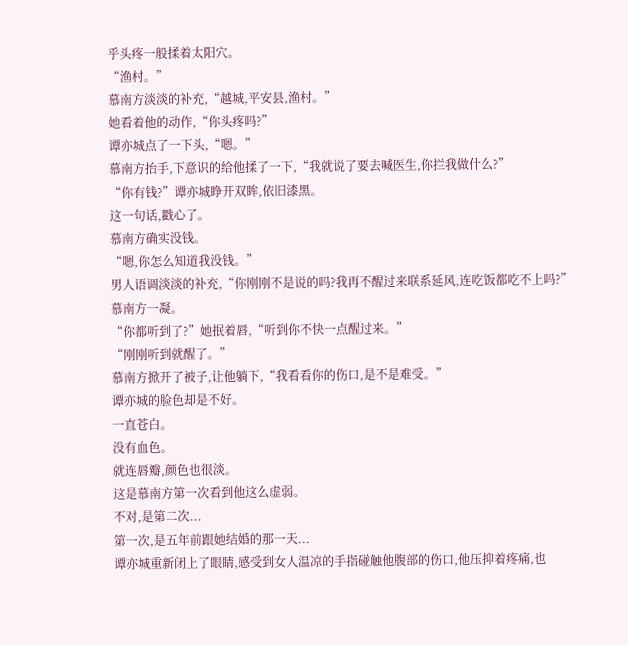乎头疼一般揉着太阳穴。
“渔村。”
慕南方淡淡的补充,“越城,平安县,渔村。”
她看着他的动作,“你头疼吗?”
谭亦城点了一下头,“嗯。”
慕南方抬手,下意识的给他揉了一下,“我就说了要去喊医生,你拦我做什么?”
“你有钱?”谭亦城睁开双眸,依旧漆黑。
这一句话,戳心了。
慕南方确实没钱。
“嗯,你怎么知道我没钱。”
男人语调淡淡的补充,“你刚刚不是说的吗?我再不醒过来联系延风,连吃饭都吃不上吗?”
慕南方一凝。
“你都听到了?”她抿着唇,“听到你不快一点醒过来。”
“刚刚听到就醒了。”
慕南方掀开了被子,让他躺下,“我看看你的伤口,是不是难受。”
谭亦城的脸色却是不好。
一直苍白。
没有血色。
就连唇瓣,颜色也很淡。
这是慕南方第一次看到他这么虚弱。
不对,是第二次...
第一次,是五年前跟她结婚的那一天...
谭亦城重新闭上了眼睛,感受到女人温凉的手指碰触他腹部的伤口,他压抑着疼痛,也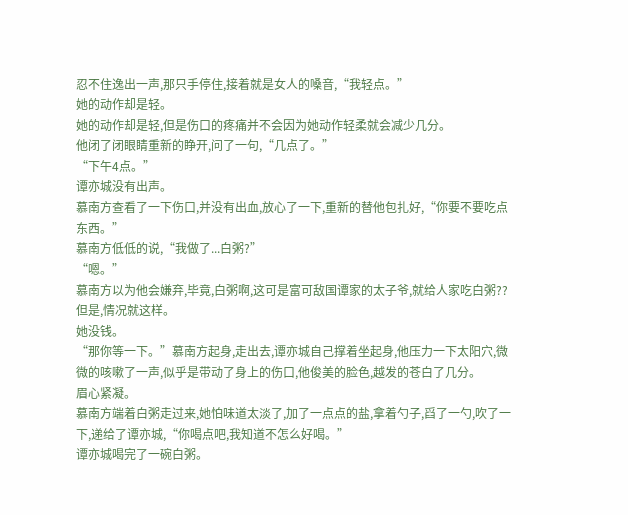忍不住逸出一声,那只手停住,接着就是女人的嗓音,“我轻点。”
她的动作却是轻。
她的动作却是轻,但是伤口的疼痛并不会因为她动作轻柔就会减少几分。
他闭了闭眼睛重新的睁开,问了一句,“几点了。”
“下午4点。”
谭亦城没有出声。
慕南方查看了一下伤口,并没有出血,放心了一下,重新的替他包扎好,“你要不要吃点东西。”
慕南方低低的说,“我做了...白粥?”
“嗯。”
慕南方以为他会嫌弃,毕竟,白粥啊,这可是富可敌国谭家的太子爷,就给人家吃白粥??
但是,情况就这样。
她没钱。
“那你等一下。”慕南方起身,走出去,谭亦城自己撑着坐起身,他压力一下太阳穴,微微的咳嗽了一声,似乎是带动了身上的伤口,他俊美的脸色,越发的苍白了几分。
眉心紧凝。
慕南方端着白粥走过来,她怕味道太淡了,加了一点点的盐,拿着勺子,舀了一勺,吹了一下,递给了谭亦城,“你喝点吧,我知道不怎么好喝。”
谭亦城喝完了一碗白粥。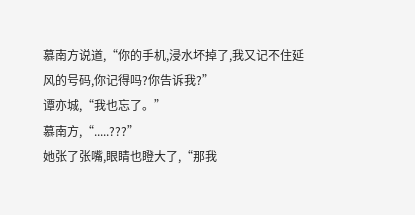慕南方说道,“你的手机,浸水坏掉了,我又记不住延风的号码,你记得吗?你告诉我?”
谭亦城,“我也忘了。”
慕南方,“.....???”
她张了张嘴,眼睛也瞪大了,“那我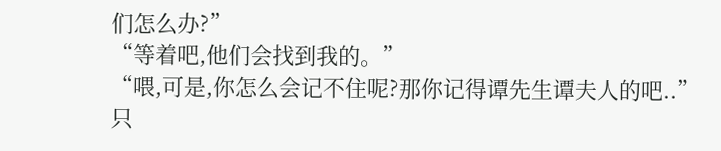们怎么办?”
“等着吧,他们会找到我的。”
“喂,可是,你怎么会记不住呢?那你记得谭先生谭夫人的吧..”只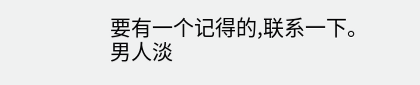要有一个记得的,联系一下。
男人淡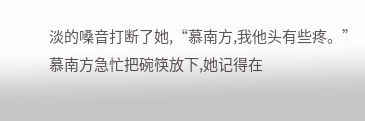淡的嗓音打断了她,“慕南方,我他头有些疼。”
慕南方急忙把碗筷放下,她记得在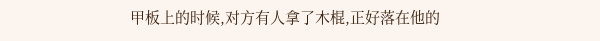甲板上的时候,对方有人拿了木棍,正好落在他的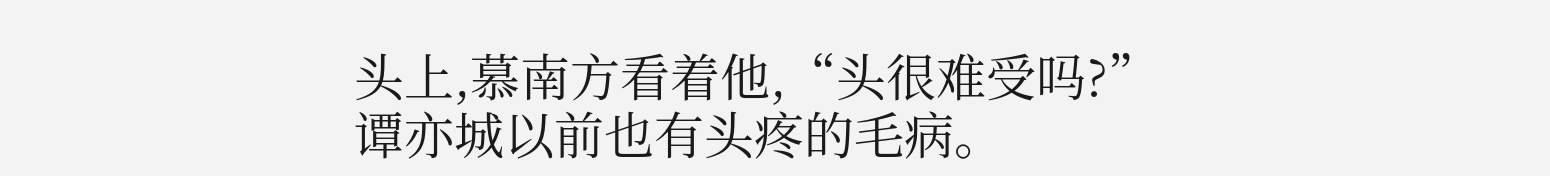头上,慕南方看着他,“头很难受吗?”
谭亦城以前也有头疼的毛病。